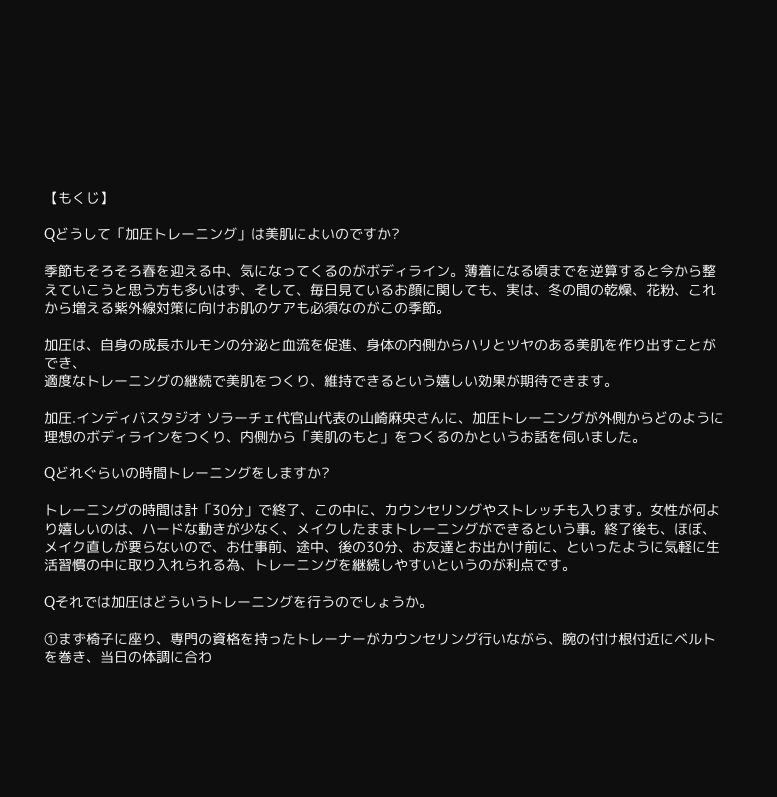【もくじ】

Qどうして「加圧トレーニング」は美肌によいのですか?

季節もそろそろ春を迎える中、気になってくるのがボディライン。薄着になる頃までを逆算すると今から整えていこうと思う方も多いはず、そして、毎日見ているお顔に関しても、実は、冬の間の乾燥、花粉、これから増える紫外線対策に向けお肌のケアも必須なのがこの季節。

加圧は、自身の成長ホルモンの分泌と血流を促進、身体の内側からハリとツヤのある美肌を作り出すことができ、
適度なトレーニングの継続で美肌をつくり、維持できるという嬉しい効果が期待できます。

加圧.インディバスタジオ ソラーチェ代官山代表の山崎麻央さんに、加圧トレーニングが外側からどのように理想のボディラインをつくり、内側から「美肌のもと」をつくるのかというお話を伺いました。

Qどれぐらいの時間トレーニングをしますか?

トレーニングの時間は計「30分」で終了、この中に、カウンセリングやストレッチも入ります。女性が何より嬉しいのは、ハードな動きが少なく、メイクしたままトレーニングができるという事。終了後も、ほぼ、メイク直しが要らないので、お仕事前、途中、後の30分、お友達とお出かけ前に、といったように気軽に生活習慣の中に取り入れられる為、トレーニングを継続しやすいというのが利点です。

Qそれでは加圧はどういうトレーニングを行うのでしょうか。

①まず椅子に座り、専門の資格を持ったトレーナーがカウンセリング行いながら、腕の付け根付近にベルトを巻き、当日の体調に合わ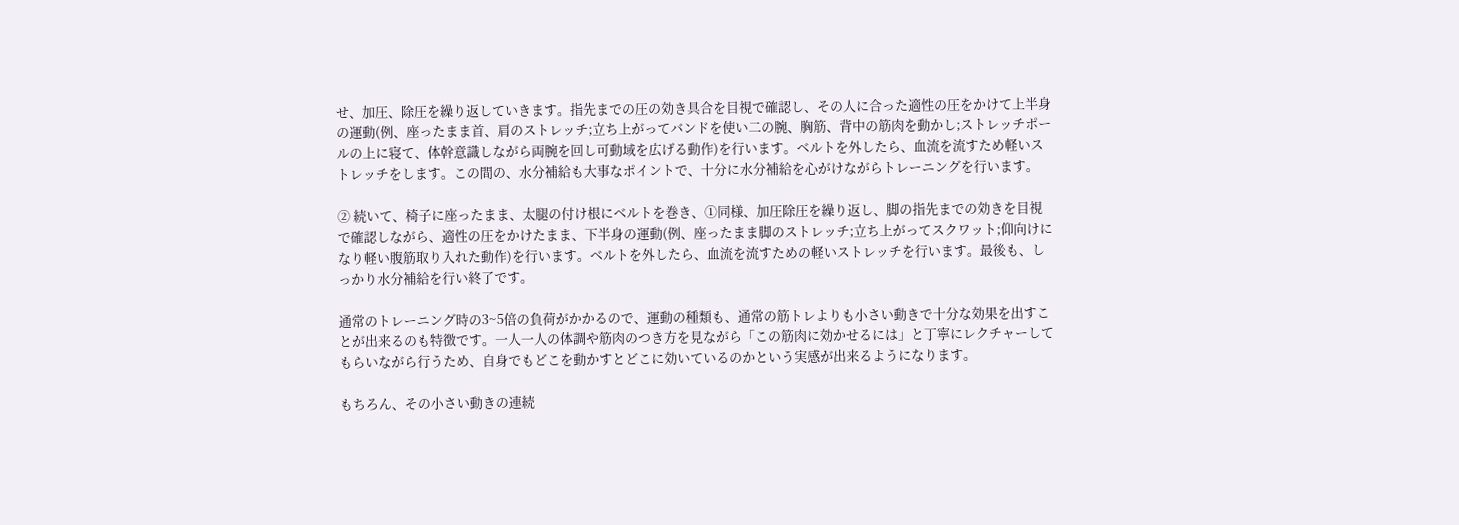せ、加圧、除圧を繰り返していきます。指先までの圧の効き具合を目視で確認し、その人に合った適性の圧をかけて上半身の運動(例、座ったまま首、肩のストレッチ;立ち上がってバンドを使い二の腕、胸筋、背中の筋肉を動かし;ストレッチポールの上に寝て、体幹意識しながら両腕を回し可動域を広げる動作)を行います。ベルトを外したら、血流を流すため軽いストレッチをします。この間の、水分補給も大事なポイントで、十分に水分補給を心がけながらトレーニングを行います。

② 続いて、椅子に座ったまま、太腿の付け根にベルトを巻き、①同様、加圧除圧を繰り返し、脚の指先までの効きを目視で確認しながら、適性の圧をかけたまま、下半身の運動(例、座ったまま脚のストレッチ;立ち上がってスクワット;仰向けになり軽い腹筋取り入れた動作)を行います。ベルトを外したら、血流を流すための軽いストレッチを行います。最後も、しっかり水分補給を行い終了です。

通常のトレーニング時の3~5倍の負荷がかかるので、運動の種類も、通常の筋トレよりも小さい動きで十分な効果を出すことが出来るのも特徴です。一人一人の体調や筋肉のつき方を見ながら「この筋肉に効かせるには」と丁寧にレクチャーしてもらいながら行うため、自身でもどこを動かすとどこに効いているのかという実感が出来るようになります。

もちろん、その小さい動きの連続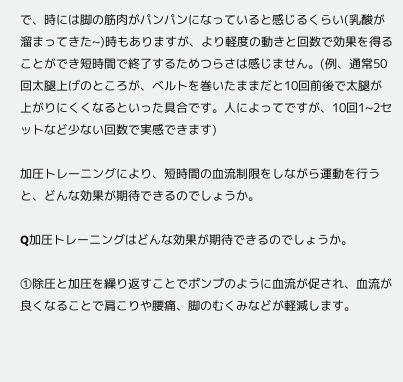で、時には脚の筋肉がパンパンになっていると感じるくらい(乳酸が溜まってきた~)時もありますが、より軽度の動きと回数で効果を得ることができ短時間で終了するためつらさは感じません。(例、通常50回太腿上げのところが、ベルトを巻いたままだと10回前後で太腿が上がりにくくなるといった具合です。人によってですが、10回1~2セットなど少ない回数で実感できます)

加圧トレーニングにより、短時間の血流制限をしながら運動を行うと、どんな効果が期待できるのでしょうか。

Q加圧トレーニングはどんな効果が期待できるのでしょうか。

①除圧と加圧を繰り返すことでポンプのように血流が促され、血流が良くなることで肩こりや腰痛、脚のむくみなどが軽減します。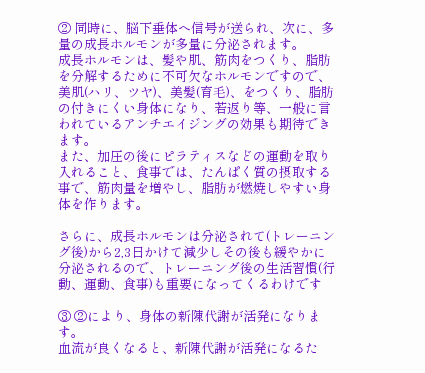② 同時に、脳下垂体へ信号が送られ、次に、多量の成長ホルモンが多量に分泌されます。
成長ホルモンは、髪や肌、筋肉をつくり、脂肪を分解するために不可欠なホルモンですので、
美肌(ハリ、ツヤ)、美髪(育毛)、をつくり、脂肪の付きにくい身体になり、若返り等、一般に言われているアンチエイジングの効果も期待できます。
また、加圧の後にピラティスなどの運動を取り入れること、食事では、たんぱく質の摂取する事で、筋肉量を増やし、脂肪が燃焼しやすい身体を作ります。

さらに、成長ホルモンは分泌されて(トレーニング後)から2,3日かけて減少しその後も緩やかに分泌されるので、トレーニング後の生活習慣(行動、運動、食事)も重要になってくるわけです

③ ②により、身体の新陳代謝が活発になります。
血流が良くなると、新陳代謝が活発になるた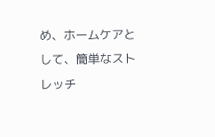め、ホームケアとして、簡単なストレッチ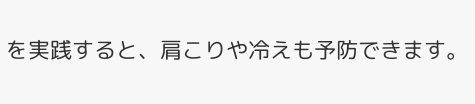を実践すると、肩こりや冷えも予防できます。